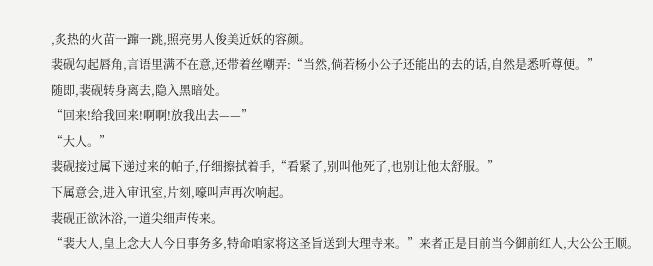,炙热的火苗一蹿一跳,照亮男人俊美近妖的容颜。
裴砚勾起唇角,言语里满不在意,还带着丝嘲弄:“当然,倘若杨小公子还能出的去的话,自然是悉听尊便。”
随即,裴砚转身离去,隐入黑暗处。
“回来!给我回来!啊啊!放我出去——”
“大人。”
裴砚接过属下递过来的帕子,仔细擦拭着手,“看紧了,别叫他死了,也别让他太舒服。”
下属意会,进入审讯室,片刻,嚎叫声再次响起。
裴砚正欲沐浴,一道尖细声传来。
“裴大人,皇上念大人今日事务多,特命咱家将这圣旨送到大理寺来。”来者正是目前当今御前红人,大公公王顺。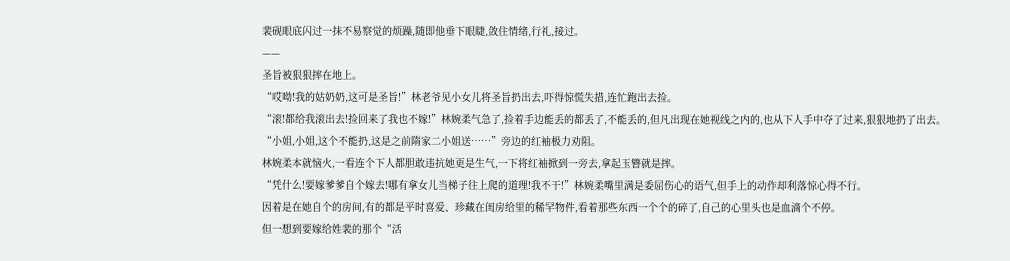裴砚眼底闪过一抹不易察觉的烦躁,随即他垂下眼睫,敛住情绪,行礼,接过。
——
圣旨被狠狠摔在地上。
“哎呦!我的姑奶奶,这可是圣旨!”林老爷见小女儿将圣旨扔出去,吓得惊慌失措,连忙跑出去捡。
“滚!都给我滚出去!捡回来了我也不嫁!”林婉柔气急了,捡着手边能丢的都丢了,不能丢的,但凡出现在她视线之内的,也从下人手中夺了过来,狠狠地扔了出去。
“小姐,小姐,这个不能扔,这是之前隋家二小姐送……”旁边的红袖极力劝阻。
林婉柔本就恼火,一看连个下人都胆敢违抗她更是生气,一下将红袖掀到一旁去,拿起玉簪就是摔。
“凭什么!要嫁爹爹自个嫁去!哪有拿女儿当梯子往上爬的道理!我不干!”林婉柔嘴里满是委屈伤心的语气,但手上的动作却利落惊心得不行。
因着是在她自个的房间,有的都是平时喜爱、珍藏在闺房给里的稀罕物件,看着那些东西一个个的碎了,自己的心里头也是血滴个不停。
但一想到要嫁给姓裴的那个“活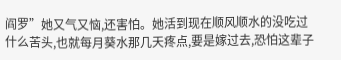阎罗”她又气又恼,还害怕。她活到现在顺风顺水的没吃过什么苦头,也就每月葵水那几天疼点,要是嫁过去,恐怕这辈子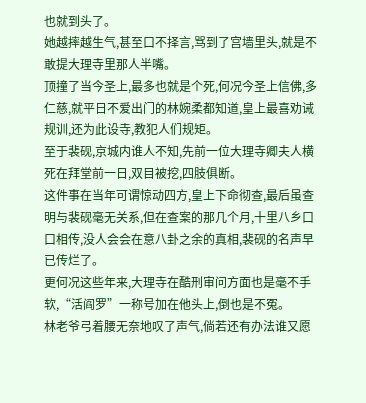也就到头了。
她越摔越生气,甚至口不择言,骂到了宫墙里头,就是不敢提大理寺里那人半嘴。
顶撞了当今圣上,最多也就是个死,何况今圣上信佛,多仁慈,就平日不爱出门的林婉柔都知道,皇上最喜劝诫规训,还为此设寺,教犯人们规矩。
至于裴砚,京城内谁人不知,先前一位大理寺卿夫人横死在拜堂前一日,双目被挖,四肢俱断。
这件事在当年可谓惊动四方,皇上下命彻查,最后虽查明与裴砚毫无关系,但在查案的那几个月,十里八乡口口相传,没人会会在意八卦之余的真相,裴砚的名声早已传烂了。
更何况这些年来,大理寺在酷刑审问方面也是毫不手软,“活阎罗”一称号加在他头上,倒也是不冤。
林老爷弓着腰无奈地叹了声气,倘若还有办法谁又愿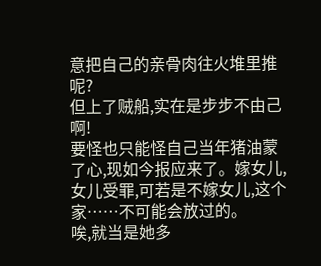意把自己的亲骨肉往火堆里推呢?
但上了贼船,实在是步步不由己啊!
要怪也只能怪自己当年猪油蒙了心,现如今报应来了。嫁女儿,女儿受罪,可若是不嫁女儿,这个家……不可能会放过的。
唉,就当是她多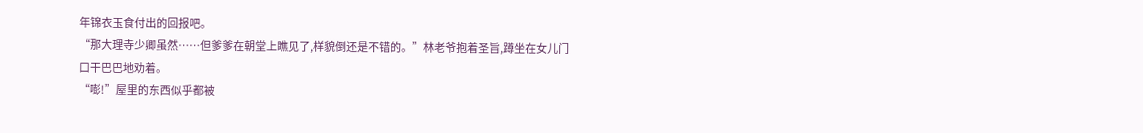年锦衣玉食付出的回报吧。
“那大理寺少卿虽然……但爹爹在朝堂上瞧见了,样貌倒还是不错的。”林老爷抱着圣旨,蹲坐在女儿门口干巴巴地劝着。
“嘭!”屋里的东西似乎都被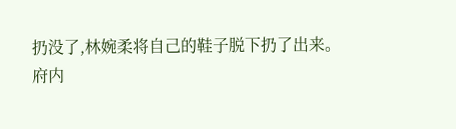扔没了,林婉柔将自己的鞋子脱下扔了出来。
府内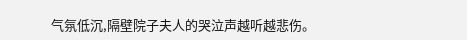气氛低沉,隔壁院子夫人的哭泣声越听越悲伤。